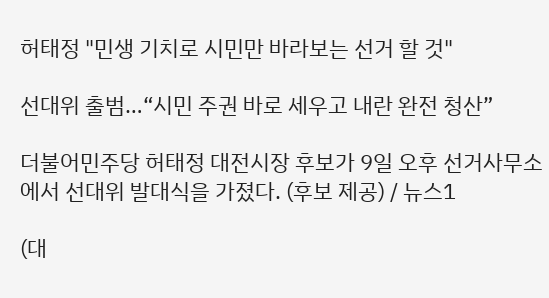허태정 "민생 기치로 시민만 바라보는 선거 할 것"

선대위 출범…“시민 주권 바로 세우고 내란 완전 청산”

더불어민주당 허태정 대전시장 후보가 9일 오후 선거사무소에서 선대위 발대식을 가졌다. (후보 제공) / 뉴스1

(대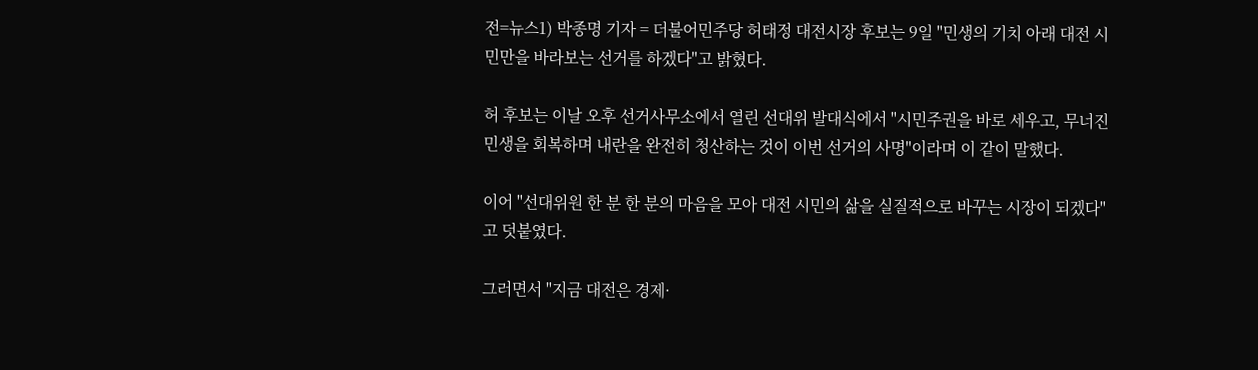전=뉴스1) 박종명 기자 = 더불어민주당 허태정 대전시장 후보는 9일 "민생의 기치 아래 대전 시민만을 바라보는 선거를 하겠다"고 밝혔다.

허 후보는 이날 오후 선거사무소에서 열린 선대위 발대식에서 "시민주권을 바로 세우고, 무너진 민생을 회복하며 내란을 완전히 청산하는 것이 이번 선거의 사명"이라며 이 같이 말했다.

이어 "선대위원 한 분 한 분의 마음을 모아 대전 시민의 삶을 실질적으로 바꾸는 시장이 되겠다"고 덧붙였다.

그러면서 "지금 대전은 경제·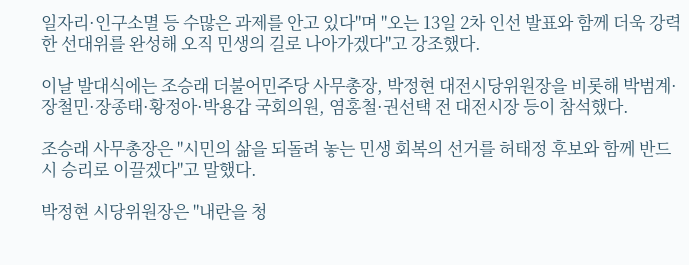일자리·인구소멸 등 수많은 과제를 안고 있다"며 "오는 13일 2차 인선 발표와 함께 더욱 강력한 선대위를 완성해 오직 민생의 길로 나아가겠다"고 강조했다.

이날 발대식에는 조승래 더불어민주당 사무총장, 박정현 대전시당위원장을 비롯해 박범계·장철민·장종태·황정아·박용갑 국회의원, 염홍철·권선택 전 대전시장 등이 참석했다.

조승래 사무총장은 "시민의 삶을 되돌려 놓는 민생 회복의 선거를 허태정 후보와 함께 반드시 승리로 이끌겠다"고 말했다.

박정현 시당위원장은 "내란을 청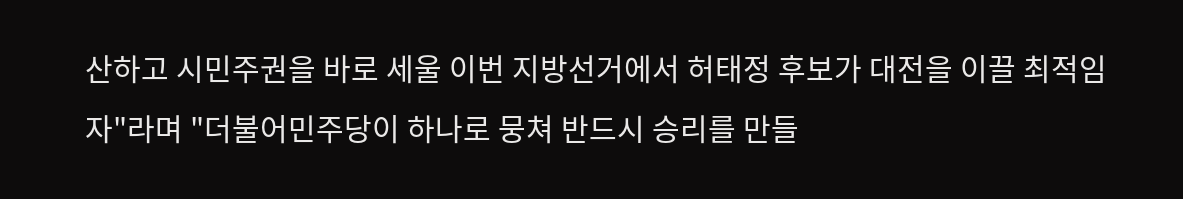산하고 시민주권을 바로 세울 이번 지방선거에서 허태정 후보가 대전을 이끌 최적임자"라며 "더불어민주당이 하나로 뭉쳐 반드시 승리를 만들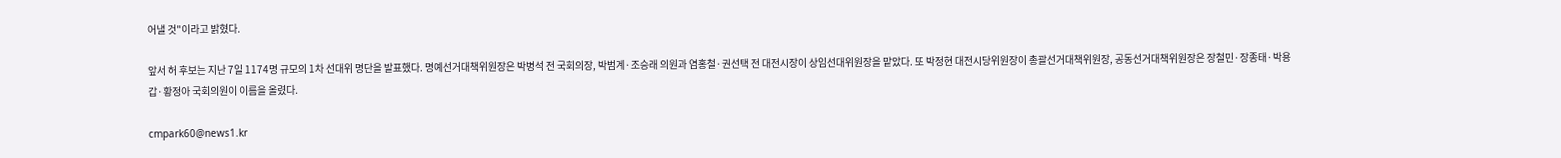어낼 것"이라고 밝혔다.

앞서 허 후보는 지난 7일 1174명 규모의 1차 선대위 명단을 발표했다. 명예선거대책위원장은 박병석 전 국회의장, 박범계·조승래 의원과 염홍철·권선택 전 대전시장이 상임선대위원장을 맡았다. 또 박정현 대전시당위원장이 총괄선거대책위원장, 공동선거대책위원장은 장철민·장종태·박용갑·황정아 국회의원이 이름을 올렸다.

cmpark60@news1.kr